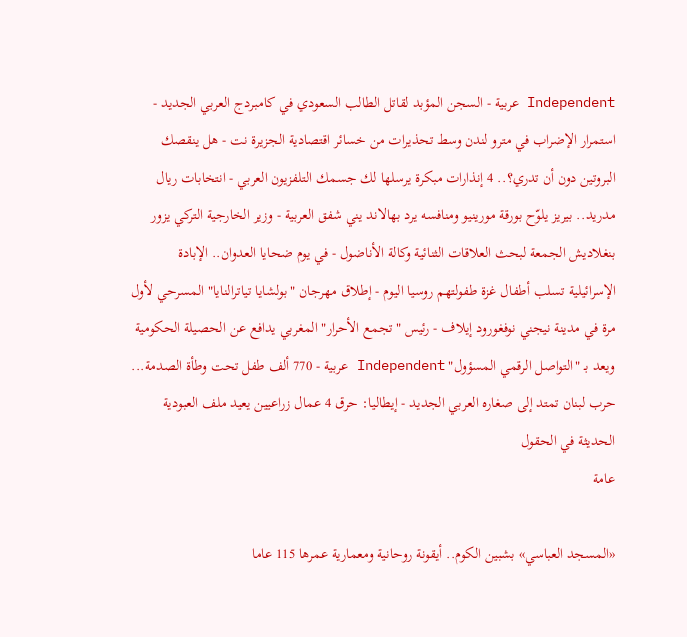Independent عربية - السجن المؤبد لقاتل الطالب السعودي في كامبردج العربي الجديد - استمرار الإضراب في مترو لندن وسط تحذيرات من خسائر اقتصادية الجزيرة نت - هل ينقصك البروتين دون أن تدري؟.. 4 إنذارات مبكرة يرسلها لك جسمك التلفزيون العربي - انتخابات ريال مدريد.. بيريز يلوّح بورقة مورينيو ومنافسه يرد بهالاند يني شفق العربية - وزير الخارجية التركي يزور بنغلاديش الجمعة لبحث العلاقات الثنائية وكالة الأناضول - في يوم ضحايا العدوان.. الإبادة الإسرائيلية تسلب أطفال غزة طفولتهم روسيا اليوم - إطلاق مهرجان "بولشايا تياترالنايا" المسرحي لأول مرة في مدينة نيجني نوفغورود إيلاف - رئيس "تجمع الأحرار" المغربي يدافع عن الحصيلة الحكومية ويعد بـ "التواصل الرقمي المسؤول" Independent عربية - 770 ألف طفل تحت وطأة الصدمة... حرب لبنان تمتد إلى صغاره العربي الجديد - إيطاليا: حرق 4 عمال زراعيين يعيد ملف العبودية الحديثة في الحقول
عامة

«المسجد العباسي» بشبين الكوم.. أيقونة روحانية ومعمارية عمرها 115 عاما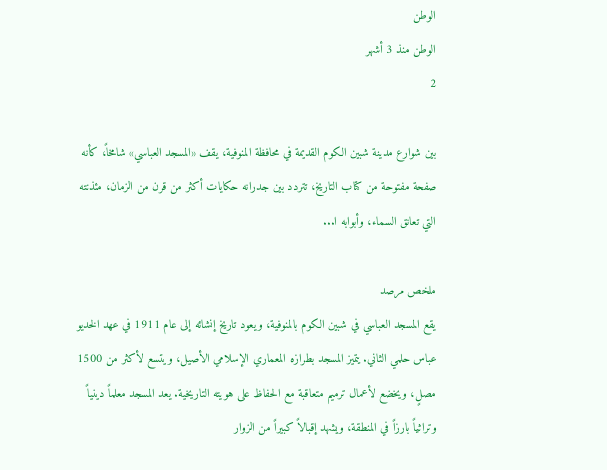الوطن
الوطن منذ 3 أشهر
2

بين شوارع مدينة شبين الكوم القديمة في محافظة المنوفية، يقف «المسجد العباسي» شامخاً، كأنه صفحة مفتوحة من كتاب التاريخ، تتردد بين جدرانه حكايات أكثر من قرن من الزمان، مئذنته التي تعانق السماء، وأبوابه ا...

ملخص مرصد
يقع المسجد العباسي في شبين الكوم بالمنوفية، ويعود تاريخ إنشائه إلى عام 1911 في عهد الخديو عباس حلمي الثاني. يتميز المسجد بطرازه المعماري الإسلامي الأصيل، ويتسع لأكثر من 1500 مصلٍ، ويخضع لأعمال ترميم متعاقبة مع الحفاظ على هويته التاريخية. يعد المسجد معلماً دينياً وتراثياً بارزاً في المنطقة، ويشهد إقبالاً كبيراً من الزوار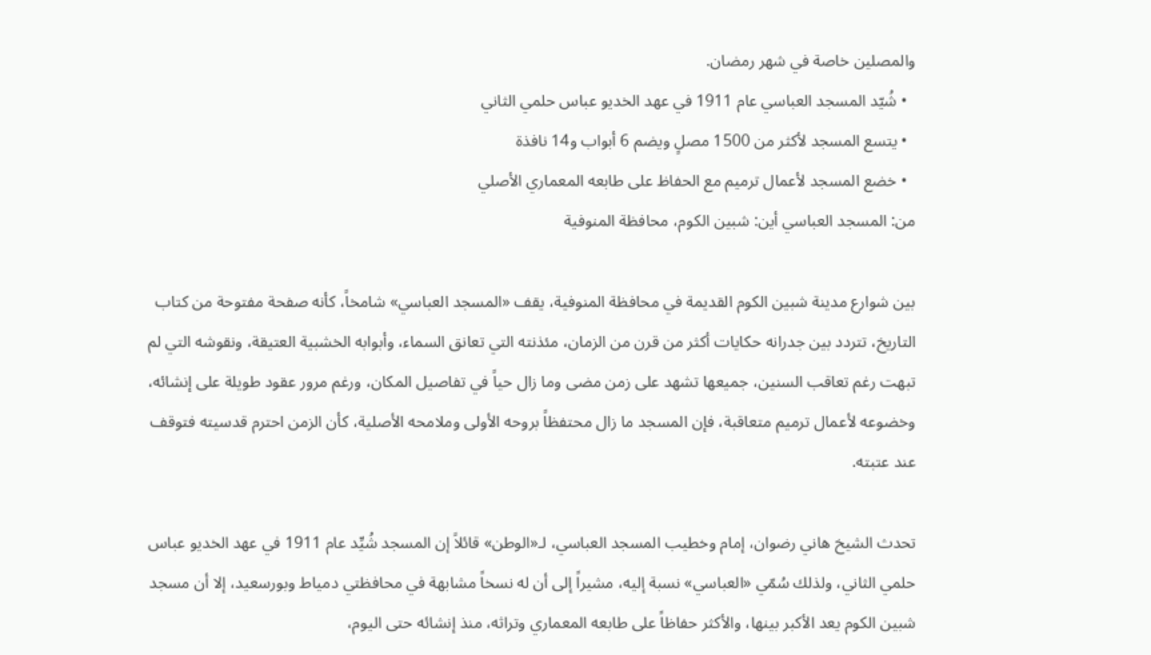والمصلين خاصة في شهر رمضان.
  • شُيّد المسجد العباسي عام 1911 في عهد الخديو عباس حلمي الثاني
  • يتسع المسجد لأكثر من 1500 مصلٍ ويضم 6 أبواب و14 نافذة
  • خضع المسجد لأعمال ترميم مع الحفاظ على طابعه المعماري الأصلي
من: المسجد العباسي أين: شبين الكوم، محافظة المنوفية

بين شوارع مدينة شبين الكوم القديمة في محافظة المنوفية، يقف «المسجد العباسي» شامخاً، كأنه صفحة مفتوحة من كتاب التاريخ، تتردد بين جدرانه حكايات أكثر من قرن من الزمان، مئذنته التي تعانق السماء، وأبوابه الخشبية العتيقة، ونقوشه التي لم تبهت رغم تعاقب السنين، جميعها تشهد على زمن مضى وما زال حياً في تفاصيل المكان، ورغم مرور عقود طويلة على إنشائه، وخضوعه لأعمال ترميم متعاقبة، فإن المسجد ما زال محتفظاً بروحه الأولى وملامحه الأصلية، كأن الزمن احترم قدسيته فتوقف عند عتبته.

تحدث الشيخ هاني رضوان، إمام وخطيب المسجد العباسي، لـ«الوطن» قائلاً إن المسجد شُيِّد عام 1911 في عهد الخديو عباس حلمي الثاني، ولذلك سُمّي «العباسي» نسبة إليه، مشيراً إلى أن له نسخاً مشابهة في محافظتي دمياط وبورسعيد، إلا أن مسجد شبين الكوم يعد الأكبر بينها، والأكثر حفاظاً على طابعه المعماري وتراثه، منذ إنشائه حتى اليوم،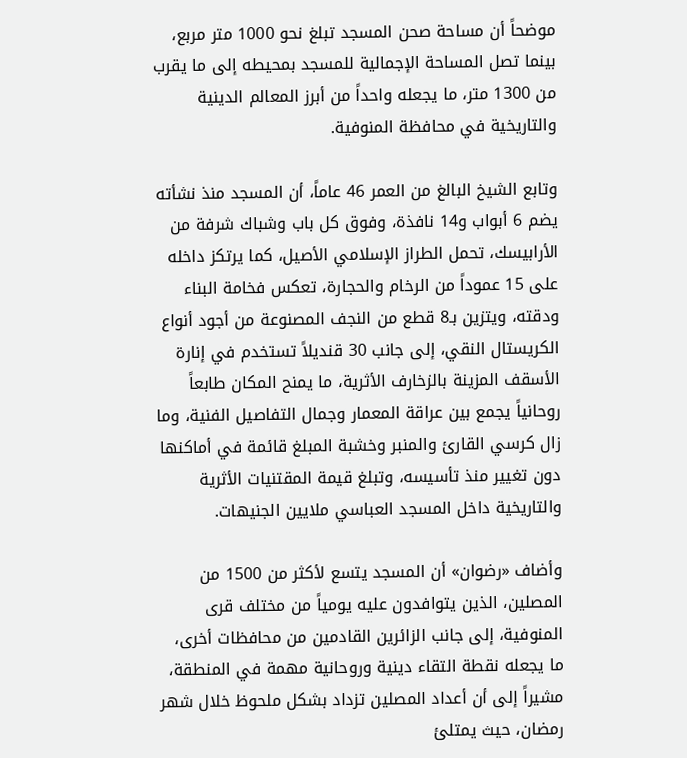موضحاً أن مساحة صحن المسجد تبلغ نحو 1000 متر مربع، بينما تصل المساحة الإجمالية للمسجد بمحيطه إلى ما يقرب من 1300 متر، ما يجعله واحداً من أبرز المعالم الدينية والتاريخية في محافظة المنوفية.

وتابع الشيخ البالغ من العمر 46 عاماً، أن المسجد منذ نشأته يضم 6 أبواب و14 نافذة، وفوق كل باب وشباك شرفة من الأرابيسك، تحمل الطراز الإسلامي الأصيل، كما يرتكز داخله على 15 عموداً من الرخام والحجارة، تعكس فخامة البناء ودقته، ويتزين بـ8 قطع من النجف المصنوعة من أجود أنواع الكريستال النقي، إلى جانب 30 قنديلاً تستخدم في إنارة الأسقف المزينة بالزخارف الأثرية، ما يمنح المكان طابعاً روحانياً يجمع بين عراقة المعمار وجمال التفاصيل الفنية، وما زال كرسي القارئ والمنبر وخشبة المبلغ قائمة في أماكنها دون تغيير منذ تأسيسه، وتبلغ قيمة المقتنيات الأثرية والتاريخية داخل المسجد العباسي ملايين الجنيهات.

وأضاف «رضوان» أن المسجد يتسع لأكثر من 1500 من المصلين، الذين يتوافدون عليه يومياً من مختلف قرى المنوفية، إلى جانب الزائرين القادمين من محافظات أخرى، ما يجعله نقطة التقاء دينية وروحانية مهمة في المنطقة، مشيراً إلى أن أعداد المصلين تزداد بشكل ملحوظ خلال شهر رمضان، حيث يمتلئ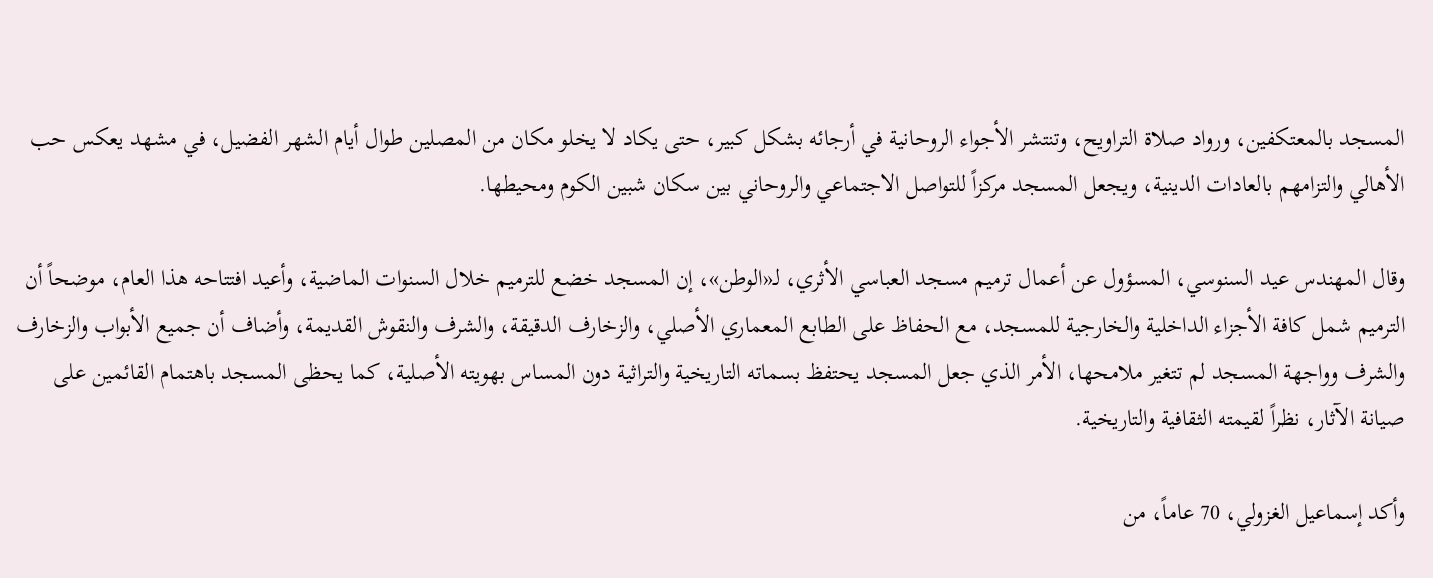المسجد بالمعتكفين، ورواد صلاة التراويح، وتنتشر الأجواء الروحانية في أرجائه بشكل كبير، حتى يكاد لا يخلو مكان من المصلين طوال أيام الشهر الفضيل، في مشهد يعكس حب الأهالي والتزامهم بالعادات الدينية، ويجعل المسجد مركزاً للتواصل الاجتماعي والروحاني بين سكان شبين الكوم ومحيطها.

وقال المهندس عيد السنوسي، المسؤول عن أعمال ترميم مسجد العباسي الأثري، لـ«الوطن»، إن المسجد خضع للترميم خلال السنوات الماضية، وأعيد افتتاحه هذا العام، موضحاً أن الترميم شمل كافة الأجزاء الداخلية والخارجية للمسجد، مع الحفاظ على الطابع المعماري الأصلي، والزخارف الدقيقة، والشرف والنقوش القديمة، وأضاف أن جميع الأبواب والزخارف والشرف وواجهة المسجد لم تتغير ملامحها، الأمر الذي جعل المسجد يحتفظ بسماته التاريخية والتراثية دون المساس بهويته الأصلية، كما يحظى المسجد باهتمام القائمين على صيانة الآثار، نظراً لقيمته الثقافية والتاريخية.

وأكد إسماعيل الغزولي، 70 عاماً، من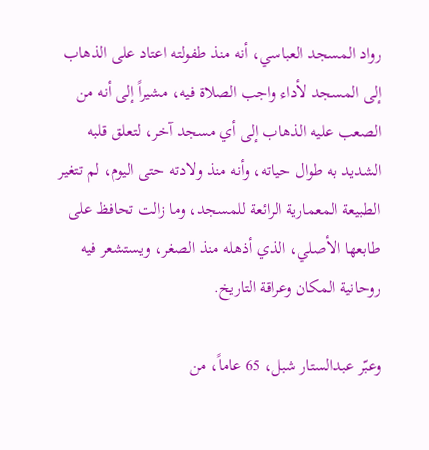رواد المسجد العباسي، أنه منذ طفولته اعتاد على الذهاب إلى المسجد لأداء واجب الصلاة فيه، مشيراً إلى أنه من الصعب عليه الذهاب إلى أي مسجد آخر، لتعلق قلبه الشديد به طوال حياته، وأنه منذ ولادته حتى اليوم، لم تتغير الطبيعة المعمارية الرائعة للمسجد، وما زالت تحافظ على طابعها الأصلي، الذي أذهله منذ الصغر، ويستشعر فيه روحانية المكان وعراقة التاريخ.

وعبّر عبدالستار شبل، 65 عاماً، من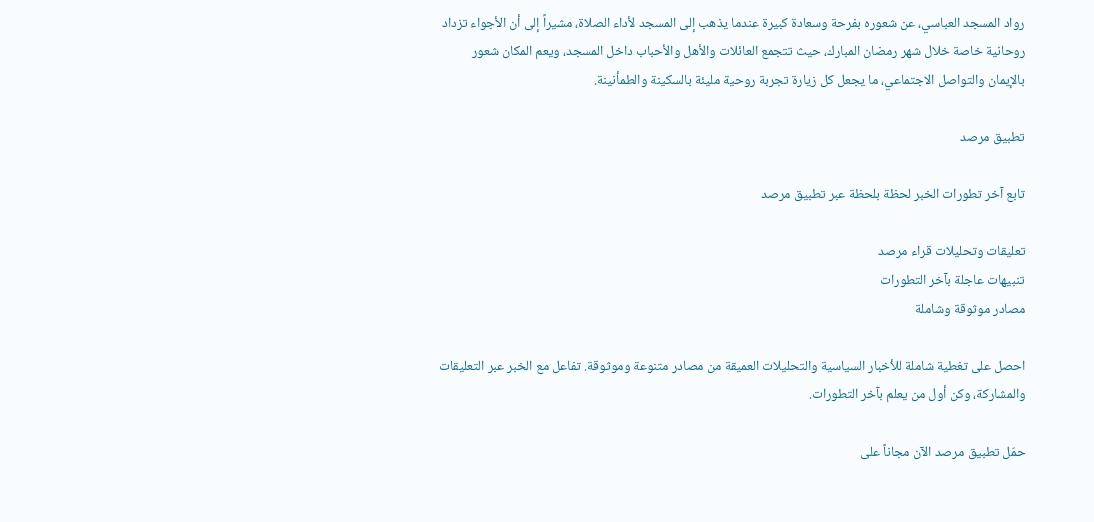رواد المسجد العباسي، عن شعوره بفرحة وسعادة كبيرة عندما يذهب إلى المسجد لأداء الصلاة، مشيراً إلى أن الأجواء تزداد روحانية خاصة خلال شهر رمضان المبارك، حيث تتجمع العائلات والأهل والأحباب داخل المسجد، ويعم المكان شعور بالإيمان والتواصل الاجتماعي، ما يجعل كل زيارة تجربة روحية مليئة بالسكينة والطمأنينة.

تطبيق مرصد

تابع آخر تطورات الخبر لحظة بلحظة عبر تطبيق مرصد

تعليقات وتحليلات قراء مرصد
تنبيهات عاجلة بآخر التطورات
مصادر موثوقة وشاملة

احصل على تغطية شاملة للأخبار السياسية والتحليلات العميقة من مصادر متنوعة وموثوقة. تفاعل مع الخبر عبر التعليقات والمشاركة، وكن أول من يعلم بآخر التطورات.

حمّل تطبيق مرصد الآن مجاناً على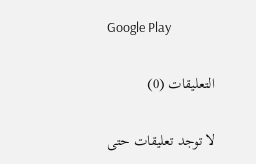Google Play

التعليقات (0)

لا توجد تعليقات حتى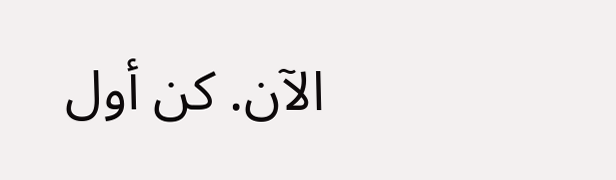الآن. كن أول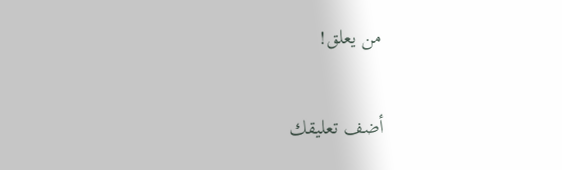من يعلق!

أضف تعليقك